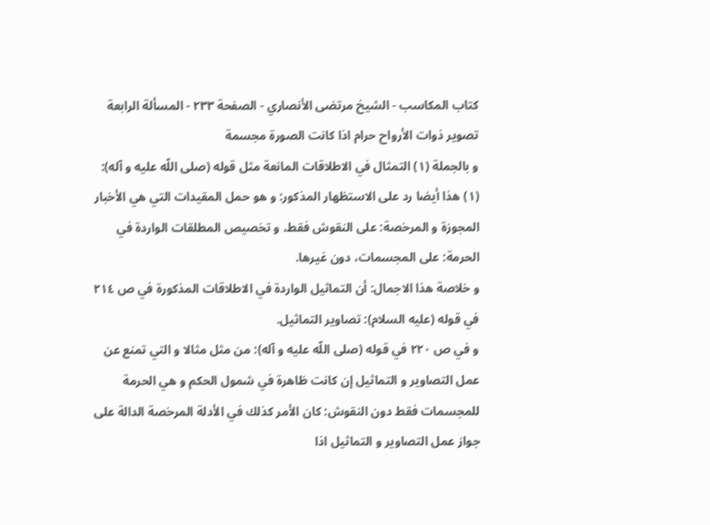كتاب المكاسب - الشيخ مرتضى الأنصاري - الصفحة ٢٣٣ - المسألة الرابعة تصوير ذوات الأرواح حرام اذا كانت الصورة مجسمة
و بالجملة (١) التمثال في الاطلاقات المانعة مثل قوله (صلى اللّه عليه و آله):
(١) هذا أيضا رد على الاستظهار المذكور: و هو حمل المقيدات التي هي الأخبار المجوزة و المرخصة: على النقوش فقط، و تخصيص المطلقات الواردة في الحرمة: على المجسمات، دون غيرها.
و خلاصة هذا الاجمال: أن التماثيل الواردة في الاطلاقات المذكورة في ص ٢١٤ في قوله (عليه السلام): تصاوير التماثيل.
و في ص ٢٢٠ في قوله (صلى اللّه عليه و آله): من مثل مثالا و التي تمنع عن عمل التصاوير و التماثيل إن كانت ظاهرة في شمول الحكم و هي الحرمة للمجسمات فقط دون النقوش: كان الأمر كذلك في الأدلة المرخصة الدالة على جواز عمل التصاوير و التماثيل اذا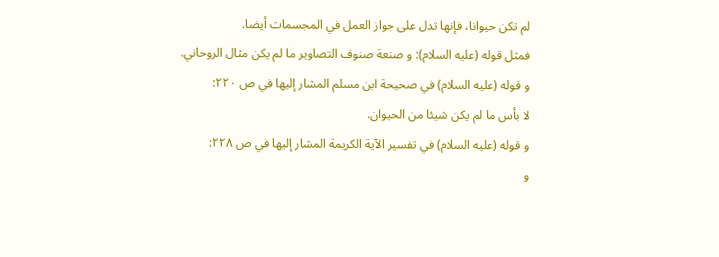لم تكن حيوانا، فإنها تدل على جواز العمل في المجسمات أيضا.
فمثل قوله (عليه السلام): و صنعة صنوف التصاوير ما لم يكن مثال الروحاني.
و قوله (عليه السلام) في صحيحة ابن مسلم المشار إليها في ص ٢٢٠:
لا بأس ما لم يكن شيئا من الحيوان.
و قوله (عليه السلام) في تفسير الآية الكريمة المشار إليها في ص ٢٢٨:
و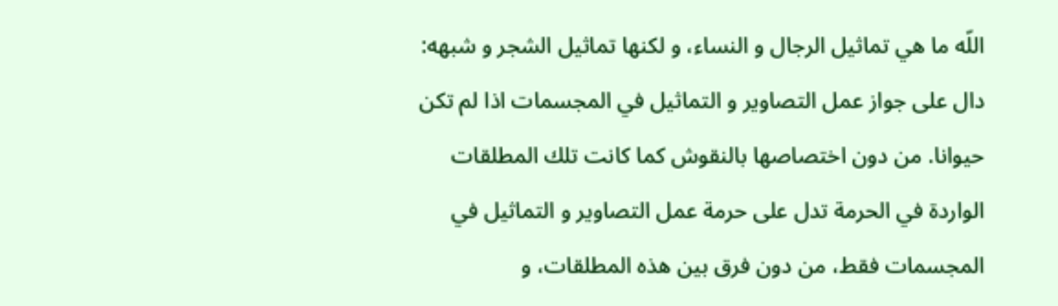اللّه ما هي تماثيل الرجال و النساء، و لكنها تماثيل الشجر و شبهه:
دال على جواز عمل التصاوير و التماثيل في المجسمات اذا لم تكن حيوانا. من دون اختصاصها بالنقوش كما كانت تلك المطلقات الواردة في الحرمة تدل على حرمة عمل التصاوير و التماثيل في المجسمات فقط، من دون فرق بين هذه المطلقات، و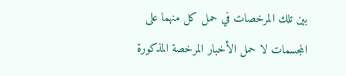بين تلك المرخصات في حمل كل منهما على المجسمات لا حمل الأخبار المرخصة المذكورة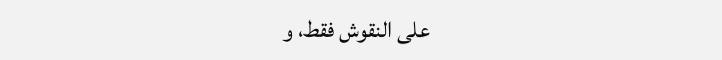على النقوش فقط، و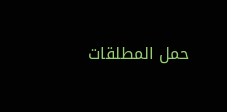حمل المطلقات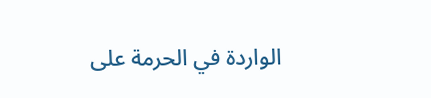الواردة في الحرمة على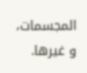المجسمات، و غيرها.